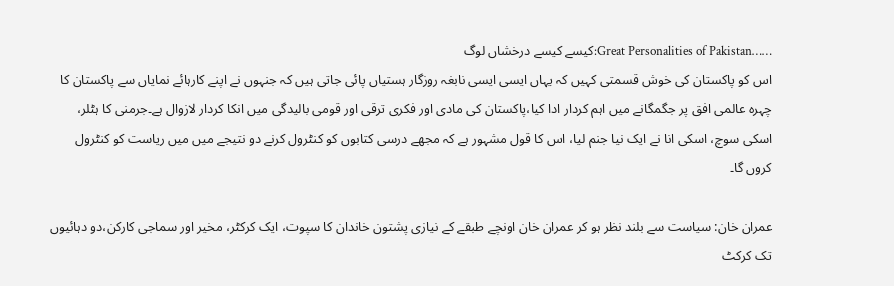……Great Personalities of Pakistan:کیسے کیسے درخشاں لوگ
اس کو پاکستان کی خوش قسمتی کہیں کہ یہاں ایسی ایسی نابغہ روزگار ہستیاں پائی جاتی ہیں کہ جنہوں نے اپنے کارہائے نمایاں سے پاکستان کا چہرہ عالمی افق پر جگمگانے میں اہم کردار ادا کیا،پاکستان کی مادی اور فکری ترقی اور قومی بالیدگی میں انکا کردار لازوال ہے۔جرمنی کا ہٹلر، اسکی سوچ، اسکی انا نے ایک نیا جنم لیا، اس کا قول مشہور ہے کہ مجھے درسی کتابوں کو کنٹرول کرنے دو نتیجے میں میں ریاست کو کنٹرول کروں گا۔

عمران خان: سیاست سے بلند نظر ہو کر عمران خان اونچے طبقے کے نیازی پشتون خاندان کا سپوت، ایک کرکٹر، مخیر اور سماجی کارکن،دو دہائیوں تک کرکٹ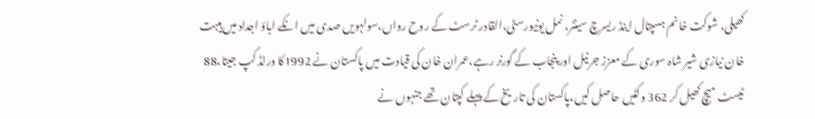کھیلی، شوکت خانم ہسپتال اینڈ ریسرچ سینٹر، نمل یونیورسٹی،القادر ٹرسٹ کے روح رواں،سولہویں صدی میں انکے اباؤ اجداد میں ہیبت خان نیازی شیر شاہ سوری کے معزز جرنیل اور پنجاب کے گورنر رہے،عمران خان کی قیادت میں پاکستان نے 1992کا ورلڈ کپ جیتا،88 ٹیسٹ میچ کھیل کر 362 وکٹیں حاصل کیں،پاکستان کی تاریخ کے پہلے کپتان تھے جنہوں نے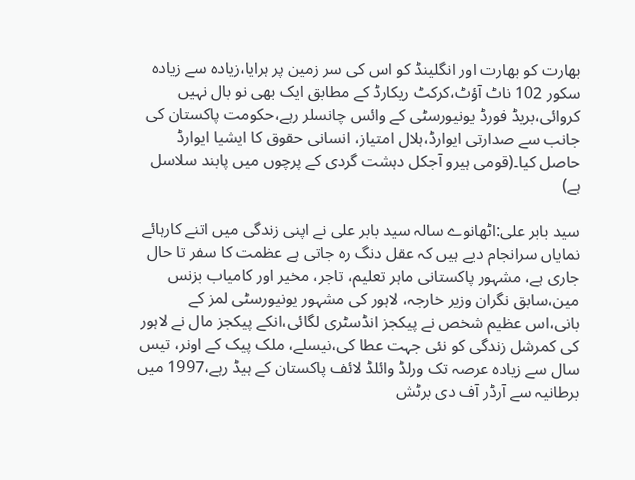بھارت کو بھارت اور انگلینڈ کو اس کی سر زمین پر ہرایا،زیادہ سے زیادہ سکور 102 ناٹ آؤٹ،کرکٹ ریکارڈ کے مطابق ایک بھی نو بال نہیں کروائی،بریڈ فورڈ یونیورسٹی کے وائس چانسلر رہے،حکومت پاکستان کی جانب سے صدارتی ایوارڈ،ہلال امتیاز، انسانی حقوق کا ایشیا ایوارڈ حاصل کیا۔(قومی ہیرو آجکل دہشت گردی کے پرچوں میں پابند سلاسل ہے)

سید بابر علی:اٹھانوے سالہ سید بابر علی نے اپنی زندگی میں اتنے کارہائے نمایاں سرانجام دیے ہیں کہ عقل دنگ رہ جاتی ہے عظمت کا سفر تا حال جاری ہے، مشہور پاکستانی ماہر تعلیم، تاجر، مخیر اور کامیاب بزنس مین،سابق نگران وزیر خارجہ، لاہور کی مشہور یونیورسٹی لمز کے بانی،اس عظیم شخص نے پیکجز انڈسٹری لگائی،انکے پیکجز مال نے لاہور کی کمرشل زندگی کو نئی جہت عطا کی،نیسلے، ملک پیک کے اونر، تیس سال سے زیادہ عرصہ تک ورلڈ وائلڈ لائف پاکستان کے ہیڈ رہے،1997 میں برطانیہ سے آرڈر آف دی برٹش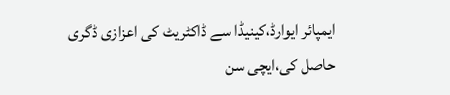ایمپائر ایوارڈ،کینیڈا سے ڈاکٹریٹ کی اعزازی ڈگری حاصل کی،ایچی سن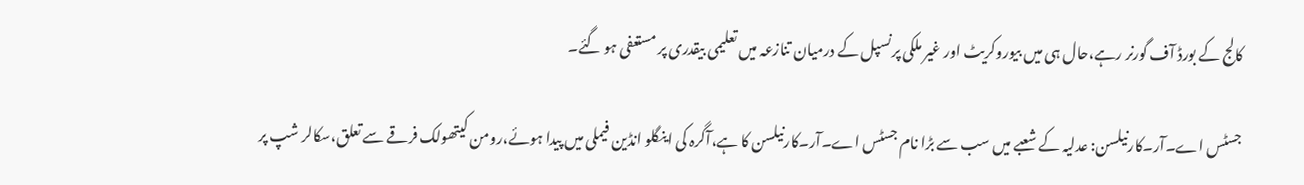کالج کے بورڈ آف گورنر رہے،حال ہی میں بیوروکریٹ اور غیر ملکی پرنسپل کے درمیان تنازعہ میں تعلیمی بیقدری پر مستعفی ہو گئے۔

جسٹس اے۔آر۔کارنیلسن: عدلیہ کے شعبے میں سب سے بڑا نام جسٹس اے۔آر۔کارنیلسن کا ہے،آگرہ کی اینگلو انڈین فیملی میں پیدا ہوئے،رومن کیتھولک فرقے سے تعلق،سکالر شپ پر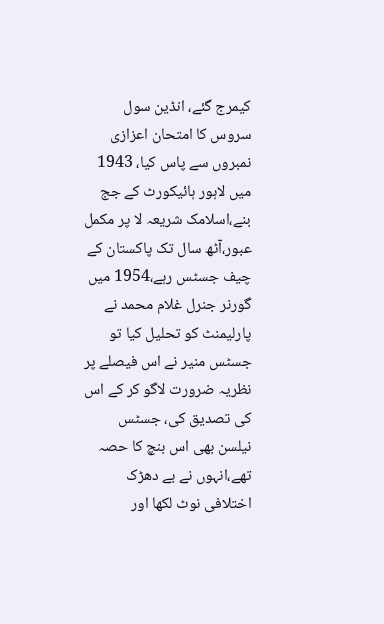کیمرج گئے، انڈین سول سروس کا امتحان اعزازی نمبروں سے پاس کیا، 1943 میں لاہور ہائیکورٹ کے جج بنے،اسلامک شریعہ لا پر مکمل عبور،آٹھ سال تک پاکستان کے چیف جسٹس رہے،1954 میں گورنر جنرل غلام محمد نے پارلیمنٹ کو تحلیل کیا تو جسٹس منیر نے اس فیصلے پر نظریہ ضرورت لاگو کر کے اس کی تصدیق کی، جسٹس نیلسن بھی اس بنچ کا حصہ تھے،انہوں نے بے دھڑک اختلافی نوٹ لکھا اور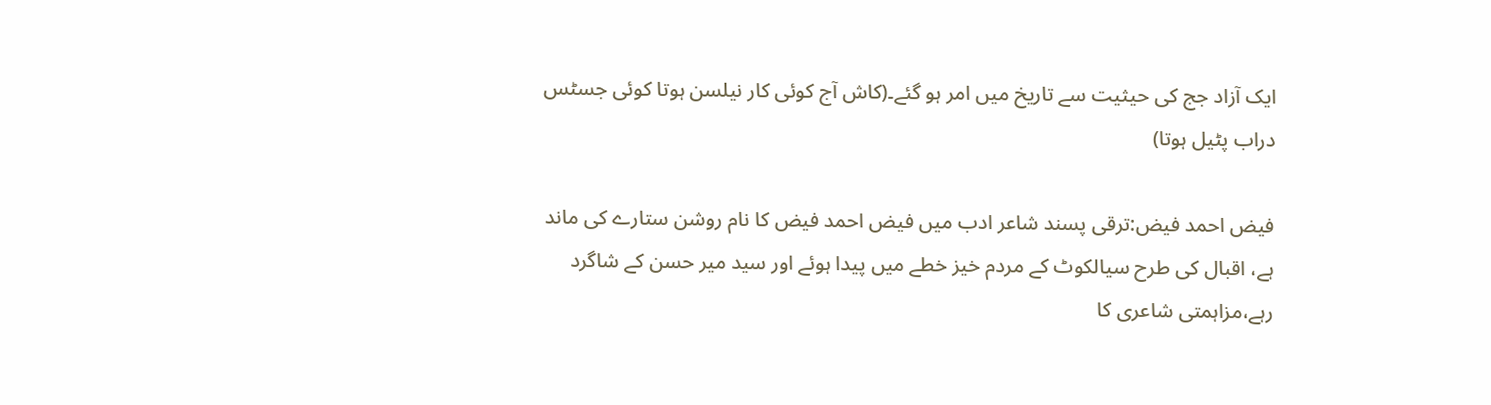ایک آزاد جج کی حیثیت سے تاریخ میں امر ہو گئے۔(کاش آج کوئی کار نیلسن ہوتا کوئی جسٹس دراب پٹیل ہوتا)

فیض احمد فیض:ترقی پسند شاعر ادب میں فیض احمد فیض کا نام روشن ستارے کی ماند ہے، اقبال کی طرح سیالکوٹ کے مردم خیز خطے میں پیدا ہوئے اور سید میر حسن کے شاگرد رہے،مزاہمتی شاعری کا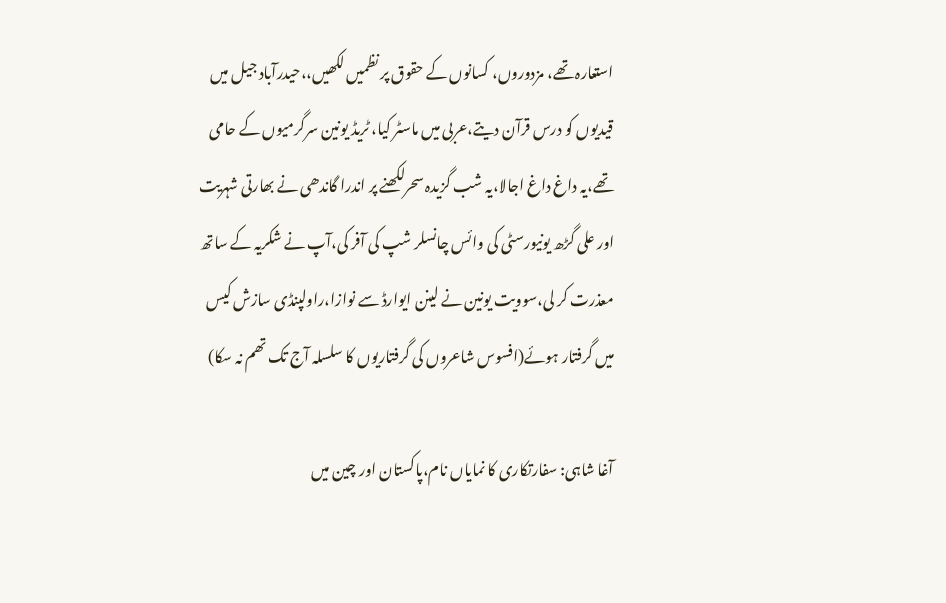استعارہ تھے، مزدوروں، کسانوں کے حقوق پر نظمیں لکھیں،،حیدرآباد جیل میں قیدیوں کو درس قرآن دیتے،عربی میں ماسٹر کیا، ٹریڈ یونین سرگرمیوں کے حامی تھے،یہ داغ داغ اجالا،یہ شب گزیدہ سحرلکھنے پر اندرا گاندھی نے بھارتی شہریت اور علی گڑھ یونیورسٹی کی وائس چانسلر شپ کی آفر کی،آپ نے شکریہ کے ساتھ معذرت کر لی،سوویت یونین نے لینن ایوارڈ سے نوازا،راولپنڈی سازش کیس میں گرفتار ہوئے(افسوس شاعروں کی گرفتاریوں کا سلسلہ آج تک تھم نہ سکا)

آغا شاہی: سفارتکاری کا نمایاں نام،پاکستان اور چین میں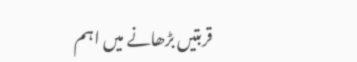قربتیں بڑھانے میں اہم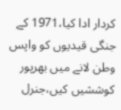کردار ادا کیا،1971 کے جنگی قیدیوں کو واپس وطن لانے میں بھرپور کوششیں کیں،جنرل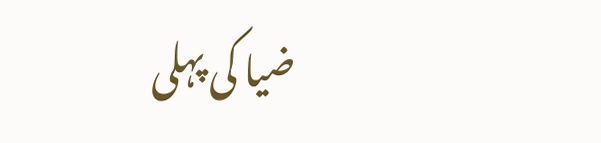ضیا کی پہلی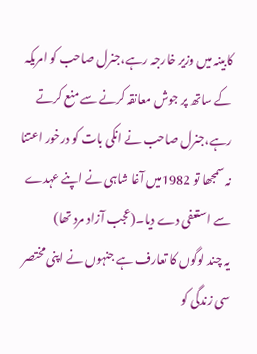کابینہ میں وزیر خارجہ رہے،جنرل صاحب کو امریکہ کے ساتھ پر جوش معانقہ کرنے سے منع کرتے رہے،جنرل صاحب نے انکی بات کو درخور اعتنا نہ سمجھا تو 1982میں آغا شاہی نے اپنے عہدے سے استعفی دے دیا۔(عجب آزاد مرد تھا)
یہ چند لوگوں کا تعارف ہے جنہوں نے اپنی مختصر سی زندگی کو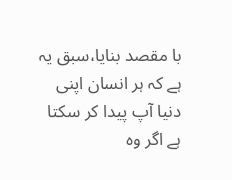با مقصد بنایا،سبق یہ ہے کہ ہر انسان اپنی دنیا آپ پیدا کر سکتا ہے اگر وہ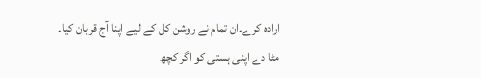ارادہ کرے۔ان تمام نے روشن کل کے لیے اپنا آج قربان کیا۔
مٹا دے اپنی ہستی کو اگر کچھ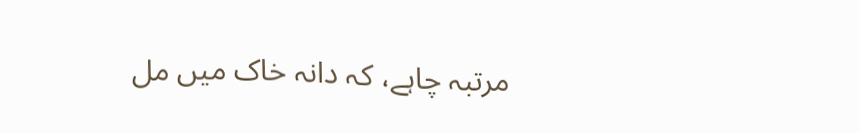مرتبہ چاہے، کہ دانہ خاک میں مل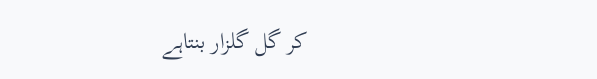کر گل گلزار بنتاہے